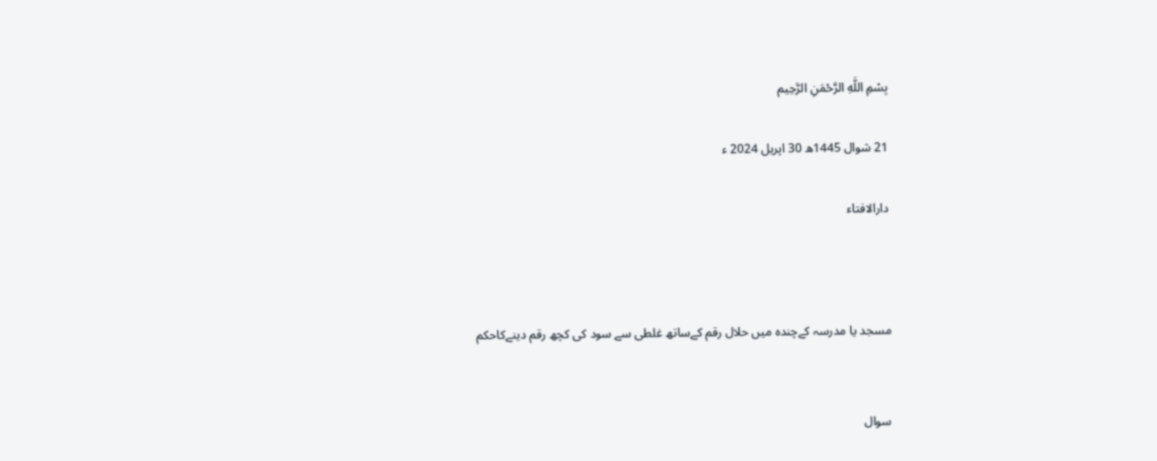بِسْمِ اللَّهِ الرَّحْمَنِ الرَّحِيم

21 شوال 1445ھ 30 اپریل 2024 ء

دارالافتاء



مسجد یا مدرسہ کےچندہ میں حلال رقم کےساتھ غلطی سے سود کی کچھ رقم دینےکاحکم


سوال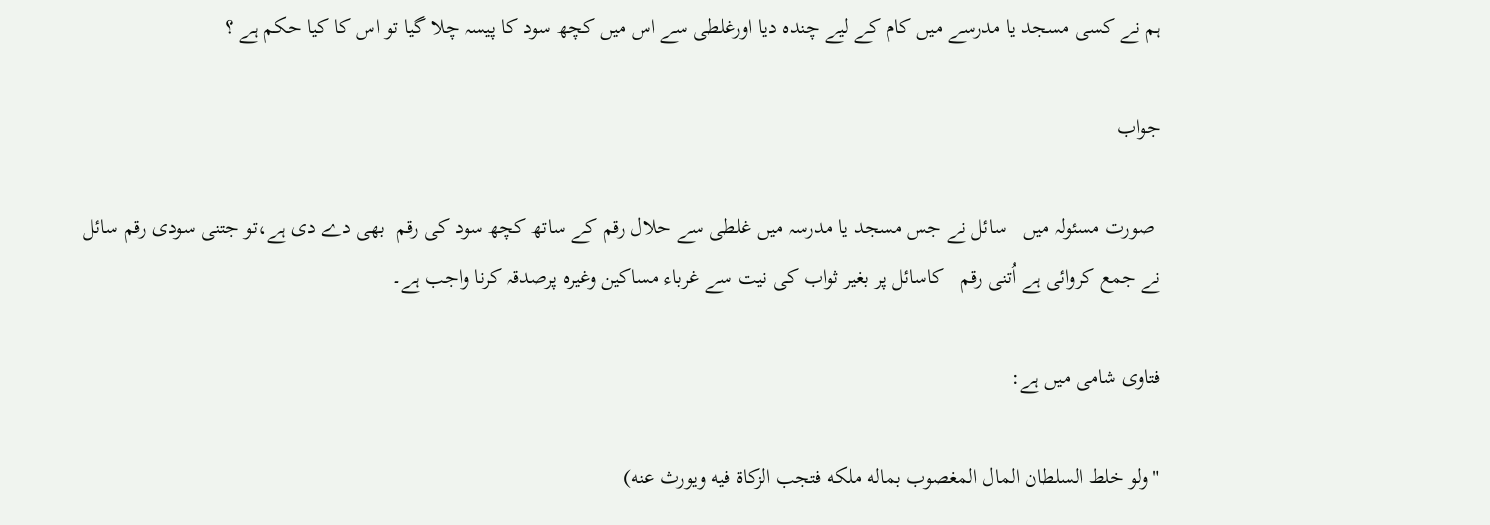ہم نے کسی مسجد یا مدرسے میں کام کے لیے چندہ دیا اورغلطی سے اس میں کچھ سود کا پیسہ چلا گیا تو اس کا کیا حکم ہے ؟

جواب

 صورت مسئولہ میں   سائل نے جس مسجد یا مدرسہ میں غلطی سے حلال رقم کے ساتھ کچھ سود کی رقم  بھی دے دی ہے،تو جتنی سودی رقم سائل نے جمع کروائی ہے اُتنی رقم   کاسائل پر بغیر ثواب کی نیت سے غرباء مساکین وغیرہ پرصدقہ کرنا واجب ہے۔

فتاوی شامی میں ہے:

"ولو ‌خلط ‌السلطان المال المغصوب بماله ملكه فتجب الزكاة فيه ويورث عنه)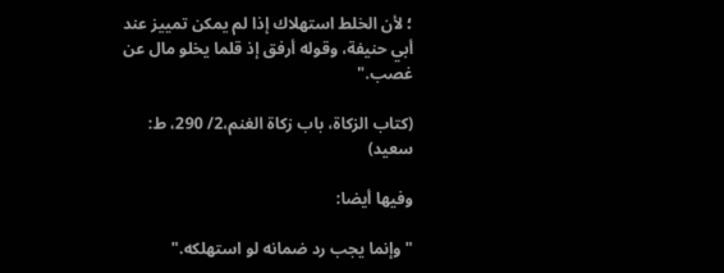؛ لأن الخلط استهلاك إذا لم يمكن تمييز عند أبي حنيفة، وقوله أرفق إذ قلما يخلو مال عن غصب."

(كتاب الزكاة، باب زكاة الغنم،2/ 290، ط: سعيد)

وفيها أيضا:

"وإنما يجب رد ضمانه لو استهلكه."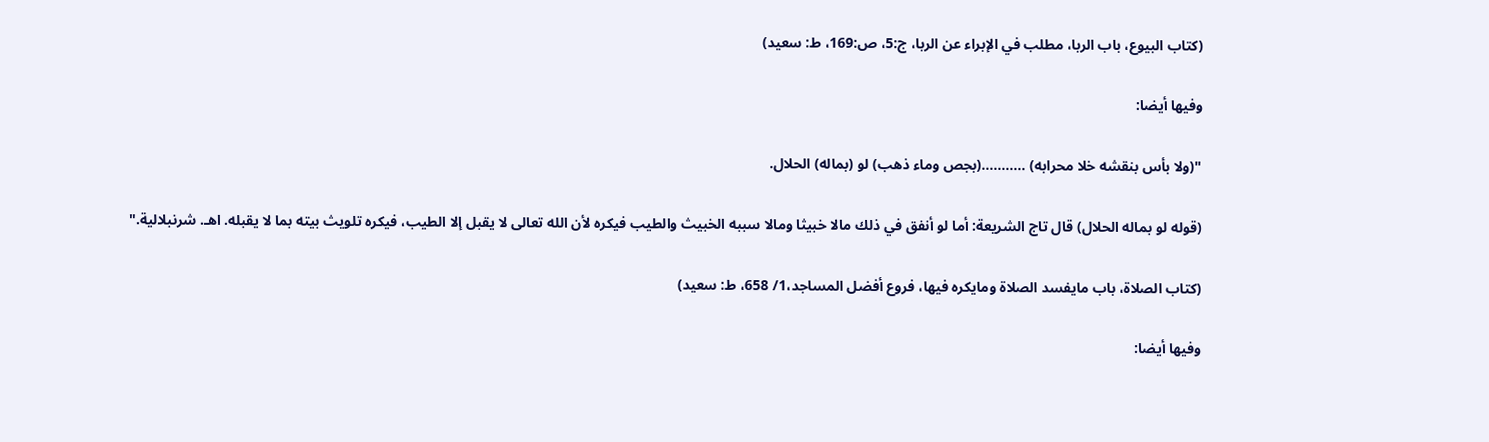(كتاب البيوع، باب الربا، مطلب في الإبراء عن الربا، ج:5، ص:169، ط: سعيد)

وفيها أيضا:

"(ولا بأس بنقشه خلا محرابه) ...........(بجص وماء ذهب) لو (بماله) الحلال.

(قوله لو بماله الحلال) قال تاج الشريعة: أما لو أنفق في ذلك مالا خبيثا ومالا سببه الخبيث والطيب فيكره لأن الله تعالى لا يقبل إلا الطيب، فيكره ‌تلويث ‌بيته ‌بما لا يقبله. اهـ. شرنبلالية."

(كتاب الصلاة، باب مايفسد الصلاة ومايكره فيها، فروع أفضل المساجد،1/ 658، ط: سعيد)

وفيها أيضا: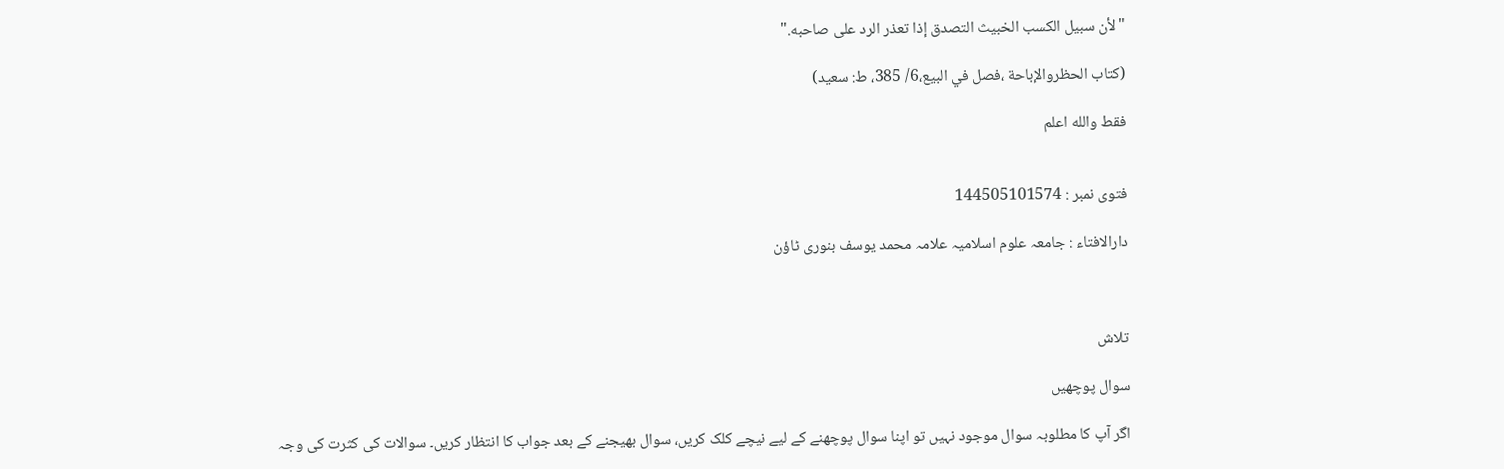"لأن ‌سبيل ‌الكسب ‌الخبيث التصدق إذا تعذر الرد على صاحبه."

(كتاب الحظروالإباحة ،فصل في البيع،6/ 385، ط: سعيد)

فقط والله اعلم


فتوی نمبر : 144505101574

دارالافتاء : جامعہ علوم اسلامیہ علامہ محمد یوسف بنوری ٹاؤن



تلاش

سوال پوچھیں

اگر آپ کا مطلوبہ سوال موجود نہیں تو اپنا سوال پوچھنے کے لیے نیچے کلک کریں، سوال بھیجنے کے بعد جواب کا انتظار کریں۔ سوالات کی کثرت کی وجہ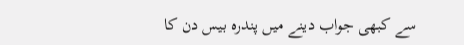سے کبھی جواب دینے میں پندرہ بیس دن کا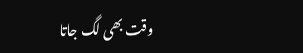وقت بھی لگ جاتا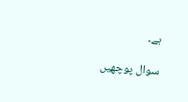ہے۔

سوال پوچھیں